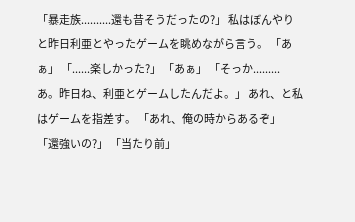「暴走族..........還も昔そうだったの?」 私はぼんやりと昨日利亜とやったゲームを眺めながら言う。 「あぁ」 「......楽しかった?」 「あぁ」 「そっか......... あ。昨日ね、利亜とゲームしたんだよ。」 あれ、と私はゲームを指差す。 「あれ、俺の時からあるぞ」 「還強いの?」 「当たり前」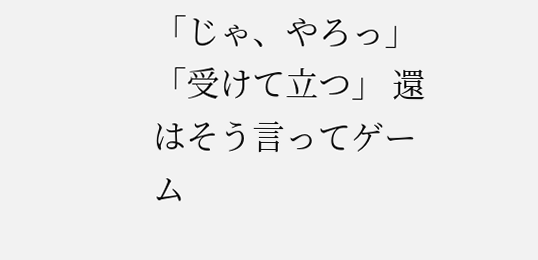「じゃ、やろっ」 「受けて立つ」 還はそう言ってゲーム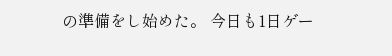の準備をし始めた。 今日も1日ゲー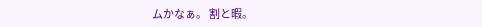ムかなぁ。 割と暇。